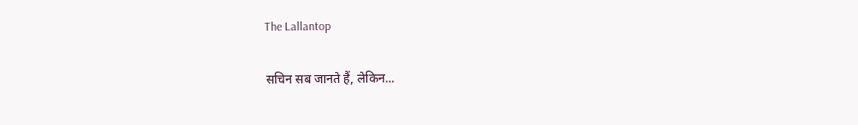The Lallantop

सचिन सब जानते हैं, लेकिन...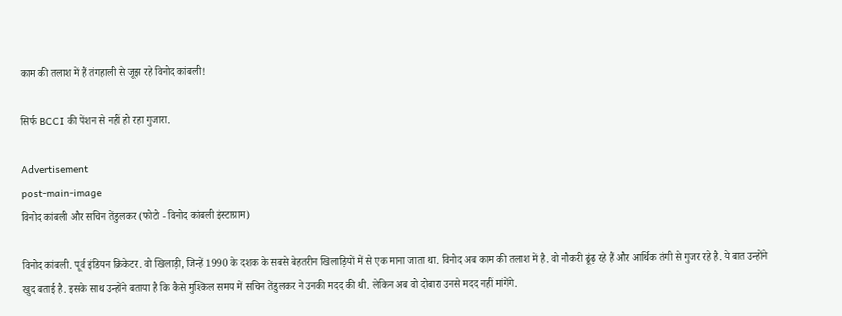काम की तलाश में हैं तंगहाली से जूझ रहे विनोद कांबली!

सिर्फ BCCI की पेंशन से नहीं हो रहा गुजारा.

Advertisement
post-main-image
विनोद कांबली और सचिन तेंडुलकर (फोटो - विनोद कांबली इंस्टाग्राम)

विनोद कांबली. पूर्व इंडियन क्रिकेटर. वो खिलाड़ी, जिन्हें 1990 के दशक के सबसे बेहतरीन खिलाड़ियों में से एक माना जाता था. विनोद अब काम की तलाश में है. वो नौकरी ढूंढ़ रहे हैं और आर्थिक तंगी से गुजर रहे है. ये बात उन्होंने खुद बताई है. इसके साथ उन्होंने बताया है कि कैसे मुश्किल समय में सचिन तेंडुलकर ने उनकी मदद की थी. लेकिन अब वो दोबारा उनसे मदद नहीं मांगेंगे.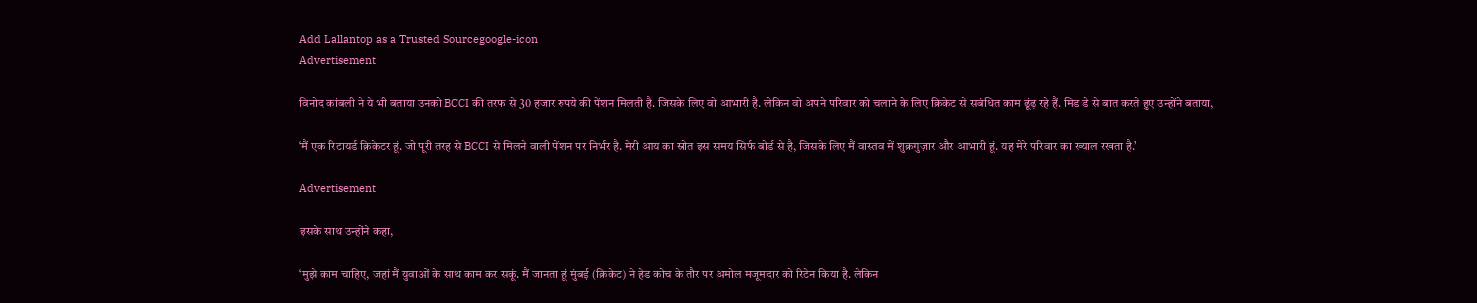Add Lallantop as a Trusted Sourcegoogle-icon
Advertisement

विनोद कांबली ने ये भी बताया उनको BCCI की तरफ से 30 हजार रुपये की पेंशन मिलती है. जिसके लिए वो आभारी है. लेकिन वो अपने परिवार को चलाने के लिए क्रिकेट से सबंधित काम ढूंढ़ रहे हैं. मिड डे से बात करते हुए उन्होंने बताया,

‘मैं एक रिटायर्ड क्रिकेटर हूं. जो पूरी तरह से BCCI से मिलने वाली पेंशन पर निर्भर है. मेरी आय का स्रोत इस समय सिर्फ बोर्ड से है, जिसके लिए मैं वास्तव में शुक्रगुज़ार और आभारी हूं. यह मेरे परिवार का ख्याल रखता है.’

Advertisement

इसके साथ उन्होंने कहा,

‘मुझे काम चाहिए, जहां मैं युवाओं के साथ काम कर सकूं. मैं जानता हूं मुंबई (क्रिकेट) ने हेड कोच के तौर पर अमोल मजूमदार को रिटेन किया है. लेकिन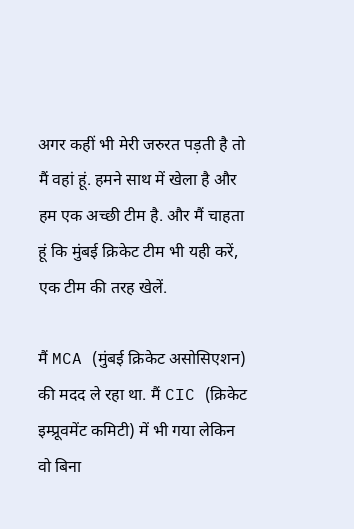अगर कहीं भी मेरी जरुरत पड़ती है तो मैं वहां हूं. हमने साथ में खेला है और हम एक अच्छी टीम है. और मैं चाहता हूं कि मुंबई क्रिकेट टीम भी यही करें, एक टीम की तरह खेलें.

मैं MCA (मुंबई क्रिकेट असोसिएशन) की मदद ले रहा था. मैं CIC (क्रिकेट इम्प्रूवमेंट कमिटी) में भी गया लेकिन वो बिना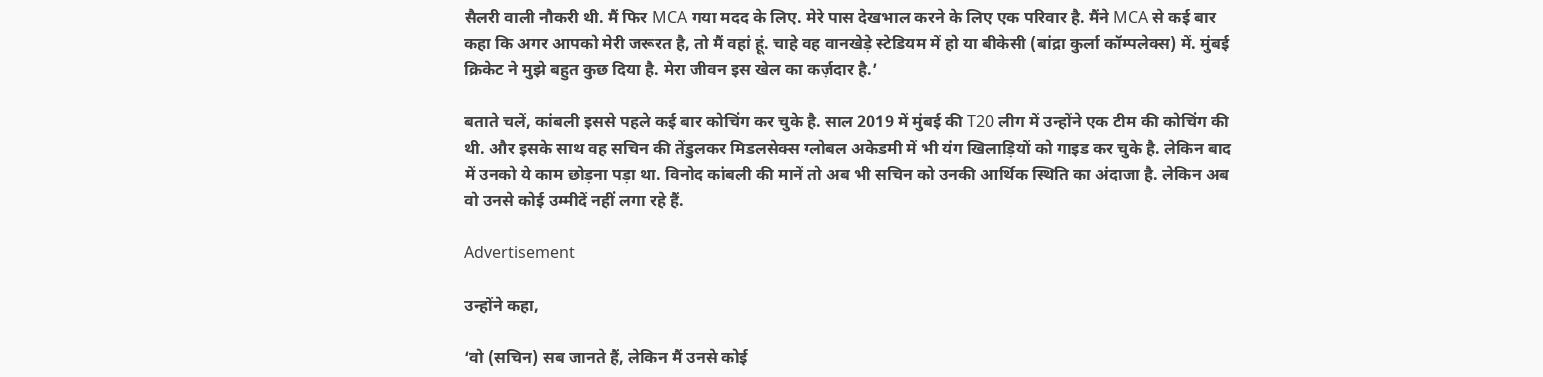सैलरी वाली नौकरी थी. मैं फिर MCA गया मदद के लिए. मेरे पास देखभाल करने के लिए एक परिवार है. मैंने MCA से कई बार कहा कि अगर आपको मेरी जरूरत है, तो मैं वहां हूं. चाहे वह वानखेड़े स्टेडियम में हो या बीकेसी (बांद्रा कुर्ला कॉम्पलेक्स) में. मुंबई क्रिकेट ने मुझे बहुत कुछ दिया है. मेरा जीवन इस खेल का कर्ज़दार है.’

बताते चलें, कांबली इससे पहले कई बार कोचिंग कर चुके है. साल 2019 में मुंबई की T20 लीग में उन्होंने एक टीम की कोचिंग की थी. और इसके साथ वह सचिन की तेंडुलकर मिडलसेक्स ग्लोबल अकेडमी में भी यंग खिलाड़ियों को गाइड कर चुके है. लेकिन बाद में उनको ये काम छोड़ना पड़ा था. विनोद कांबली की मानें तो अब भी सचिन को उनकी आर्थिक स्थिति का अंदाजा है. लेकिन अब वो उनसे कोई उम्मीदें नहीं लगा रहे हैं.

Advertisement

उन्होंने कहा,

‘वो (सचिन) सब जानते हैं, लेकिन मैं उनसे कोई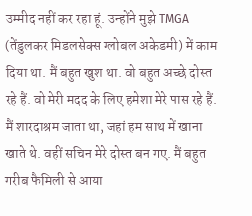उम्मीद नहीं कर रहा हूं. उन्होंने मुझे TMGA (तेंडुलकर मिडलसेक्स ग्लोबल अकेडमी) में काम दिया था. मैं बहुत खुश था. वो बहुत अच्छे दोस्त रहे हैं. वो मेरी मदद के लिए हमेशा मेरे पास रहे हैं. मैं शारदाश्रम जाता था, जहां हम साथ में खाना खाते थे. वहीं सचिन मेरे दोस्त बन गए. मैं बहुत गरीब फैमिली से आया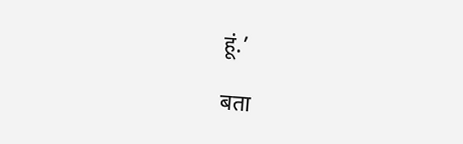हूं.’

बता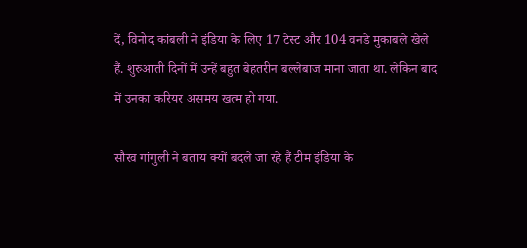दें, विनोद कांबली ने इंडिया के लिए 17 टेस्ट और 104 वनडे मुकाबले खेले हैं. शुरुआती दिनों में उन्हें बहुत बेहतरीन बल्लेबाज माना जाता था. लेकिन बाद में उनका करियर असमय खत्म हो गया.

सौरव गांगुली ने बताय क्यों बदले जा रहे हैं टीम इंडिया के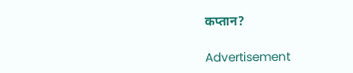कप्तान?

Advertisement